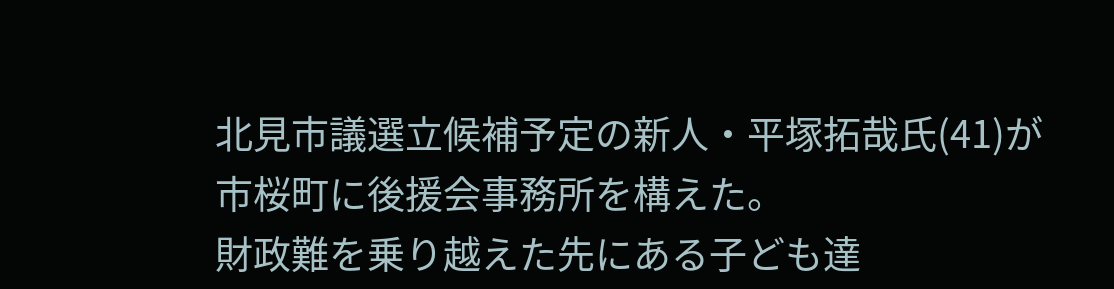北見市議選立候補予定の新人・平塚拓哉氏(41)が市桜町に後援会事務所を構えた。
財政難を乗り越えた先にある子ども達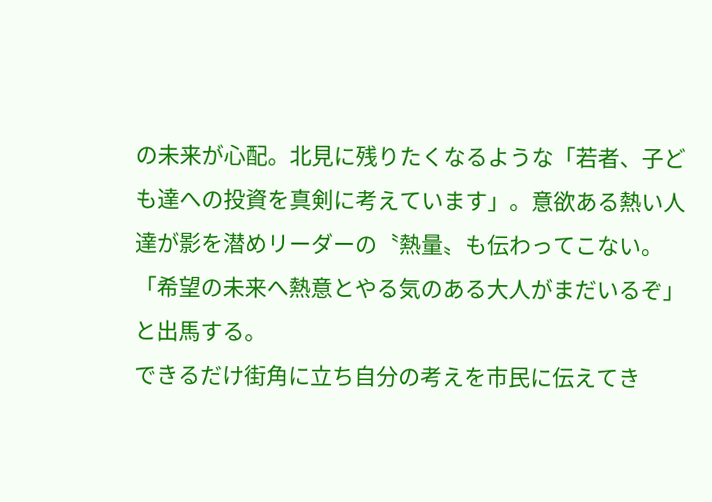の未来が心配。北見に残りたくなるような「若者、子ども達への投資を真剣に考えています」。意欲ある熱い人達が影を潜めリーダーの〝熱量〟も伝わってこない。「希望の未来へ熱意とやる気のある大人がまだいるぞ」と出馬する。
できるだけ街角に立ち自分の考えを市民に伝えてき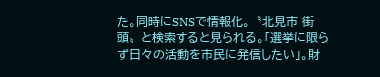た。同時にSNSで情報化。〝北見市 街頭〟と検索すると見られる。「選挙に限らず日々の活動を市民に発信したい」。財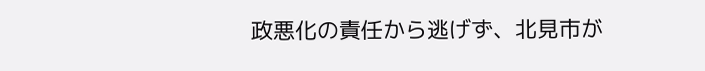政悪化の責任から逃げず、北見市が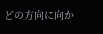どの方向に向か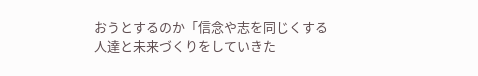おうとするのか「信念や志を同じくする人達と未来づくりをしていきた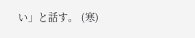い」と話す。 (寒)